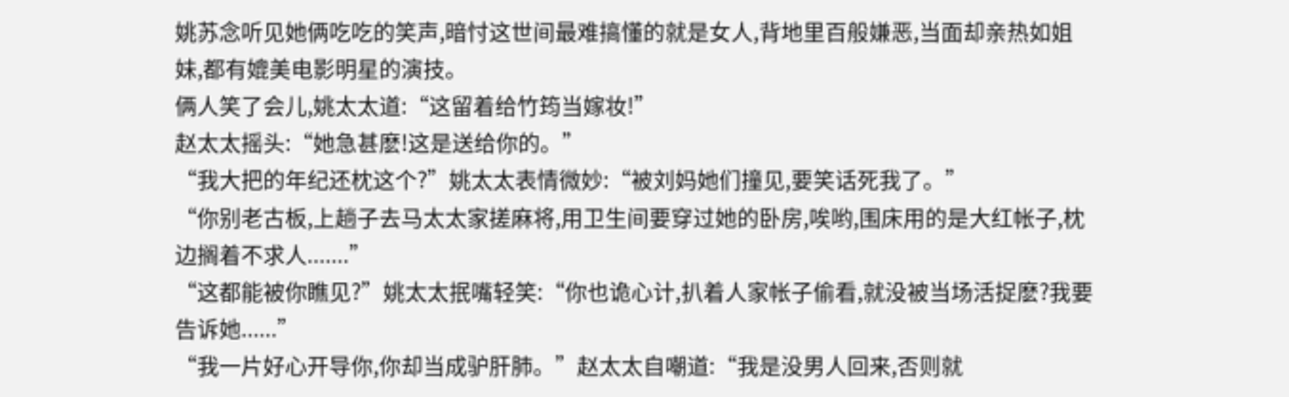姚苏念听见她俩吃吃的笑声,暗忖这世间最难搞懂的就是女人,背地里百般嫌恶,当面却亲热如姐妹,都有媲美电影明星的演技。
俩人笑了会儿,姚太太道:“这留着给竹筠当嫁妆!”
赵太太摇头:“她急甚麽!这是送给你的。”
“我大把的年纪还枕这个?”姚太太表情微妙:“被刘妈她们撞见,要笑话死我了。”
“你别老古板,上趟子去马太太家搓麻将,用卫生间要穿过她的卧房,唉哟,围床用的是大红帐子,枕边搁着不求人.......”
“这都能被你瞧见?”姚太太抿嘴轻笑:“你也诡心计,扒着人家帐子偷看,就没被当场活捉麽?我要告诉她......”
“我一片好心开导你,你却当成驴肝肺。”赵太太自嘲道:“我是没男人回来,否则就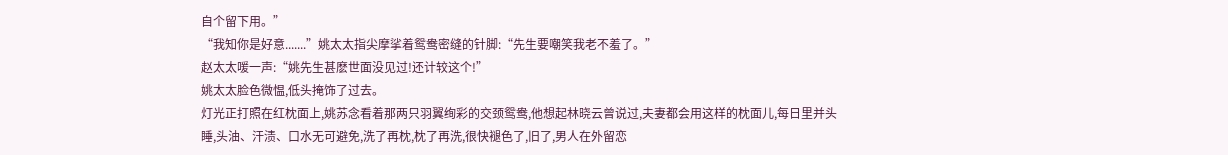自个留下用。”
“我知你是好意.......”姚太太指尖摩挲着鸳鸯密缝的针脚:“先生要嘲笑我老不羞了。”
赵太太喛一声:“姚先生甚麽世面没见过!还计较这个!”
姚太太脸色微愠,低头掩饰了过去。
灯光正打照在红枕面上,姚苏念看着那两只羽翼绚彩的交颈鸳鸯,他想起林晓云曾说过,夫妻都会用这样的枕面儿,每日里并头睡,头油、汗渍、口水无可避免,洗了再枕,枕了再洗,很快褪色了,旧了,男人在外留恋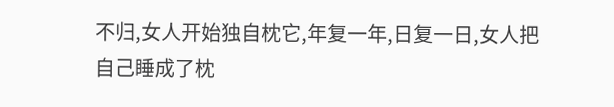不归,女人开始独自枕它,年复一年,日复一日,女人把自己睡成了枕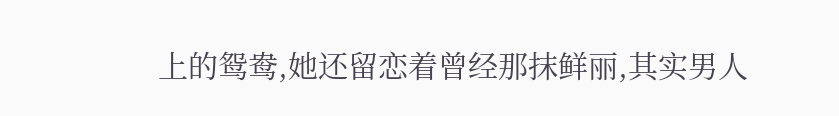上的鸳鸯,她还留恋着曾经那抹鲜丽,其实男人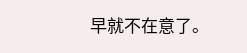早就不在意了。